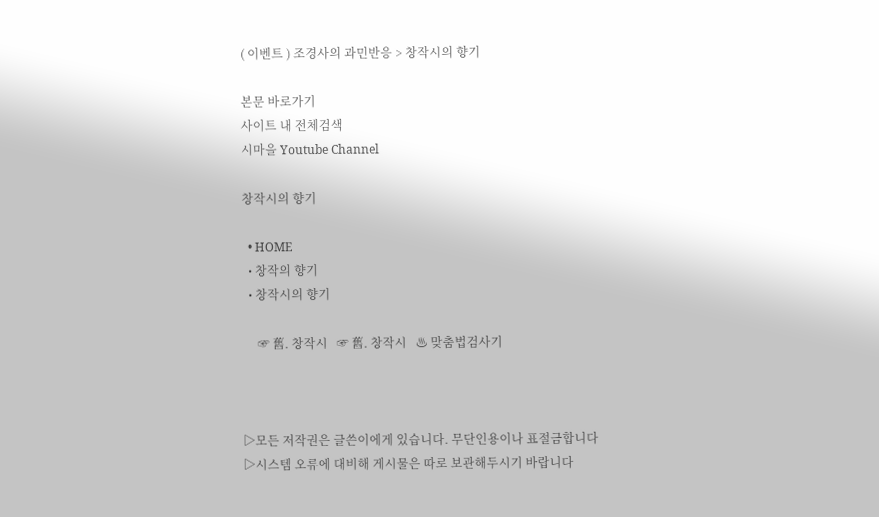( 이벤트 ) 조경사의 과민반응 > 창작시의 향기

본문 바로가기
사이트 내 전체검색
시마을 Youtube Channel

창작시의 향기

  • HOME
  • 창작의 향기
  • 창작시의 향기

     ☞ 舊. 창작시   ☞ 舊. 창작시   ♨ 맞춤법검사기



▷모든 저작권은 글쓴이에게 있습니다. 무단인용이나 표절금합니다
▷시스템 오류에 대비해 게시물은 따로 보관해두시기 바랍니다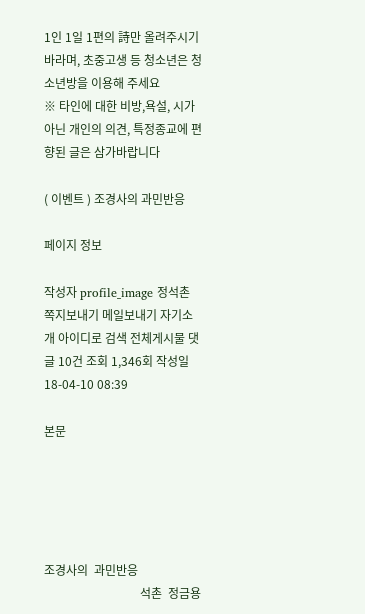1인 1일 1편의 詩만 올려주시기 바라며, 초중고생 등 청소년은 청소년방을 이용해 주세요
※ 타인에 대한 비방,욕설, 시가 아닌 개인의 의견, 특정종교에 편향된 글은 삼가바랍니다

( 이벤트 ) 조경사의 과민반응

페이지 정보

작성자 profile_image 정석촌 쪽지보내기 메일보내기 자기소개 아이디로 검색 전체게시물 댓글 10건 조회 1,346회 작성일 18-04-10 08:39

본문





조경사의  과민반응
                                석촌  정금용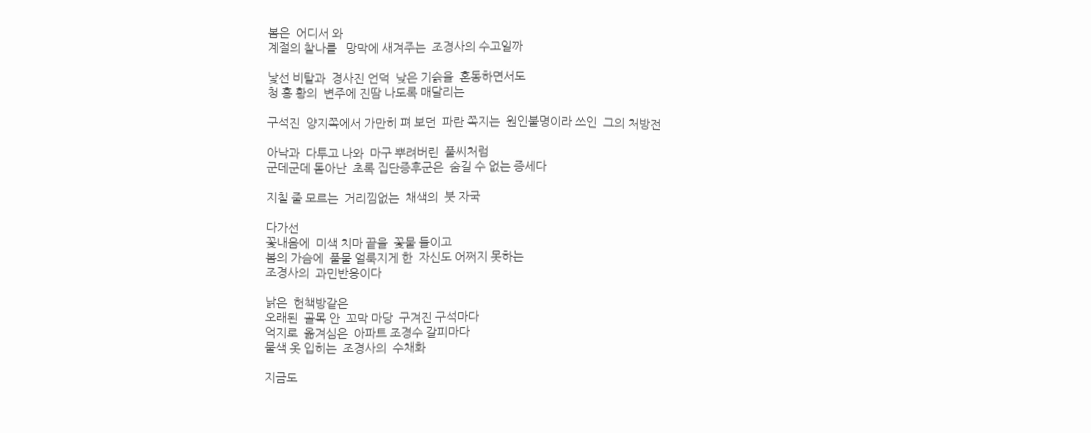봄은  어디서 와
계절의 찰나를   망막에 새겨주는  조경사의 수고일까

낯선 비탈과  경사진 언덕  낮은 기슭을  혼동하면서도
청 홍 황의  변주에 진땀 나도록 매달리는

구석진  양지쪽에서 가만히 펴 보던  파란 쪽지는  원인불명이라 쓰인  그의 처방전

아낙과  다투고 나와  마구 뿌려버린  풀씨처럼
군데군데 돋아난  초록 집단증후군은  숨길 수 없는 증세다

지칠 줄 모르는  거리낌없는  채색의  붓 자국

다가선
꽃내음에  미색 치마 끝을  꽃물 들이고
봄의 가슴에  풀물 얼룩지게 한  자신도 어쩌지 못하는
조경사의  과민반응이다

낡은  헌책방같은
오래된  골목 안  꼬막 마당  구겨진 구석마다
억지로  옮겨심은  아파트 조경수 갈피마다
물색 옷 입히는  조경사의  수채화

지금도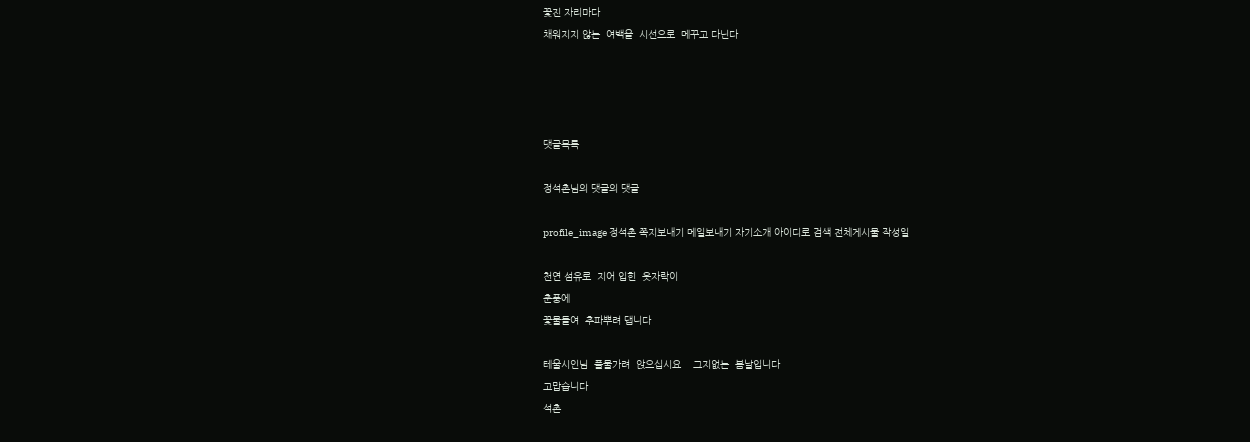꽃진 자리마다
채워지지 않는  여백을  시선으로  메꾸고 다닌다




댓글목록

정석촌님의 댓글의 댓글

profile_image 정석촌 쪽지보내기 메일보내기 자기소개 아이디로 검색 전체게시물 작성일

천연 섬유로  지어 입힌  옷자락이
춘풍에
꽃물들여  추파뿌려 댑니다

테울시인님  풀물가려  앉으십시요    그지없는  봄날입니다
고맙습니다
석촌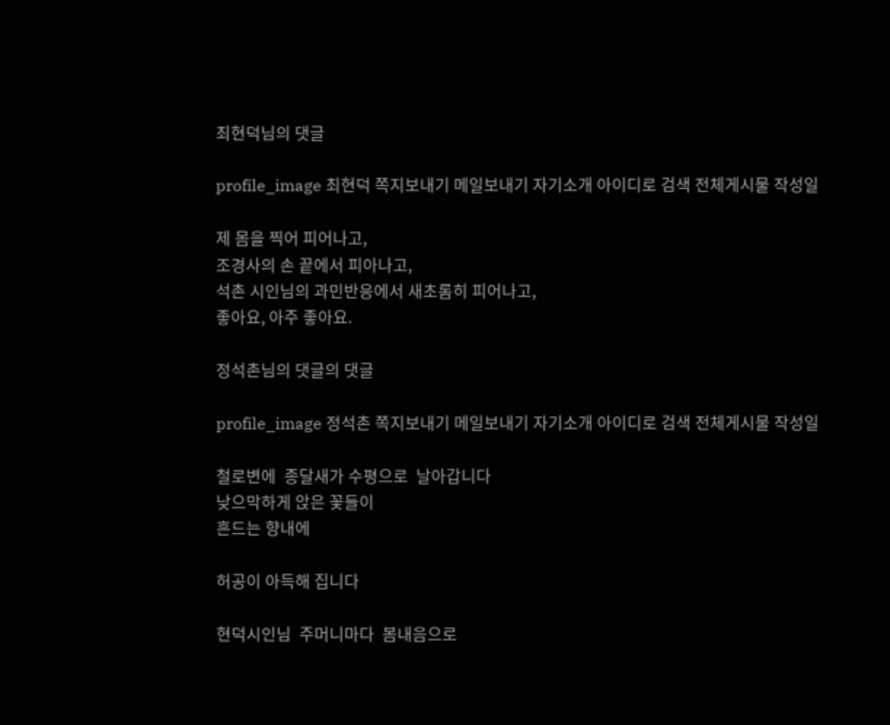최현덕님의 댓글

profile_image 최현덕 쪽지보내기 메일보내기 자기소개 아이디로 검색 전체게시물 작성일

제 몸을 찍어 피어나고,
조경사의 손 끝에서 피아나고,
석촌 시인님의 과민반응에서 새초롬히 피어나고,
좋아요, 아주 좋아요.

정석촌님의 댓글의 댓글

profile_image 정석촌 쪽지보내기 메일보내기 자기소개 아이디로 검색 전체게시물 작성일

철로변에  종달새가 수평으로  날아갑니다
낮으막하게 앉은 꽃들이
흔드는 향내에

허공이 아득해 집니다

현덕시인님  주머니마다  봄내음으로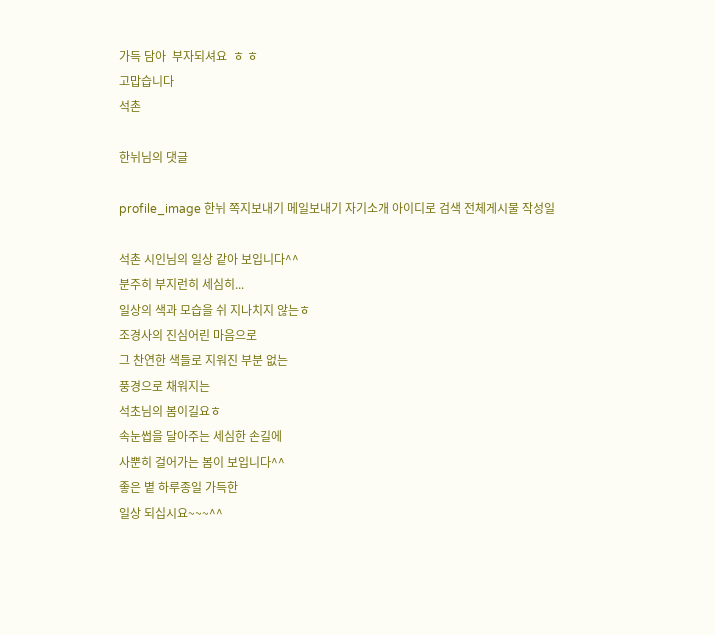가득 담아  부자되셔요  ㅎ ㅎ
고맙습니다
석촌

한뉘님의 댓글

profile_image 한뉘 쪽지보내기 메일보내기 자기소개 아이디로 검색 전체게시물 작성일

석촌 시인님의 일상 같아 보입니다^^
분주히 부지런히 세심히...
일상의 색과 모습을 쉬 지나치지 않는ㅎ
조경사의 진심어린 마음으로
그 찬연한 색들로 지워진 부분 없는
풍경으로 채워지는
석초님의 봄이길요ㅎ
속눈썹을 달아주는 세심한 손길에
사뿐히 걸어가는 봄이 보입니다^^
좋은 볕 하루종일 가득한
일상 되십시요~~~^^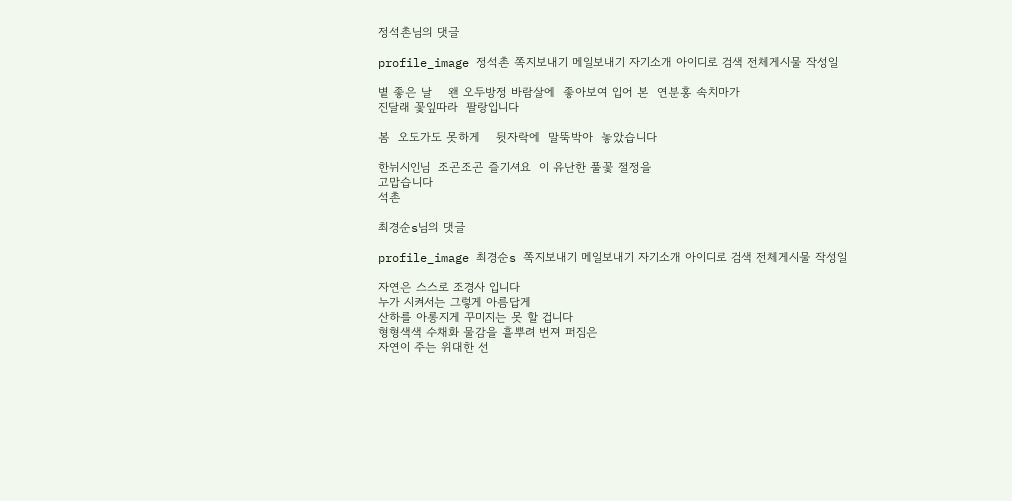정석촌님의 댓글

profile_image 정석촌 쪽지보내기 메일보내기 자기소개 아이디로 검색 전체게시물 작성일

볕 좋은 날    왠 오두방정 바람살에  좋아보여 입어 본  연분홍 속치마가
진달래 꽃잎따라  팔랑입니다

봄  오도가도 못하게    뒷자락에  말뚝박아  놓았습니다

한뉘시인님  조곤조곤 즐기셔요  이 유난한 풀꽃 절정을
고맙습니다
석촌

최경순s님의 댓글

profile_image 최경순s 쪽지보내기 메일보내기 자기소개 아이디로 검색 전체게시물 작성일

자연은 스스로 조경사 입니다
누가 시켜서는 그렇게 아름답게
산하를 아롱지게 꾸미지는 못 할 겁니다
형형색색 수채화 물감을 흩뿌려 번져 퍼짐은
자연이 주는 위대한 선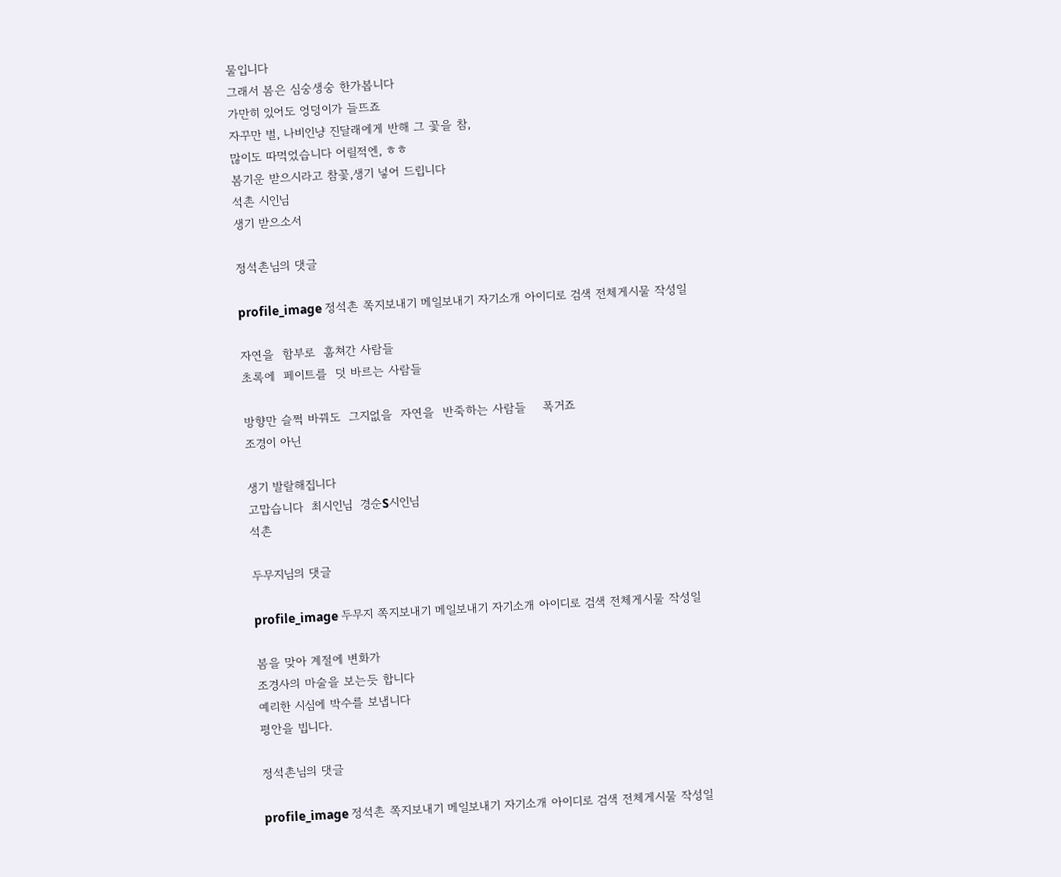물입니다
그래서 봄은 심숭생숭 한가봅니다
가만히 있어도 엉덩이가 들뜨죠
자꾸만 벌, 나비인냥 진달래에게 반해 그 꽃을 참,
많이도 따먹었습니다 어릴적엔, ㅎㅎ
봄기운 받으시라고 참꽃,생기 넣어 드립니다
석촌 시인님
생기 받으소서

정석촌님의 댓글

profile_image 정석촌 쪽지보내기 메일보내기 자기소개 아이디로 검색 전체게시물 작성일

자연을  함부로  훔쳐간 사람들
초록에  페이트를  덧 바르는 사람들

방향만 슬쩍 바꿔도  그지없을  자연을  반죽하는 사람들    폭거죠
조경이 아닌

생기 발랄해집니다
고맙습니다  최시인님  경순S시인님
석촌

두무지님의 댓글

profile_image 두무지 쪽지보내기 메일보내기 자기소개 아이디로 검색 전체게시물 작성일

봄을 맞아 계절에 변화가
조경사의 마술을 보는듯 합니다
예리한 시심에 박수를 보냅니다
평안을 빕니다.

정석촌님의 댓글

profile_image 정석촌 쪽지보내기 메일보내기 자기소개 아이디로 검색 전체게시물 작성일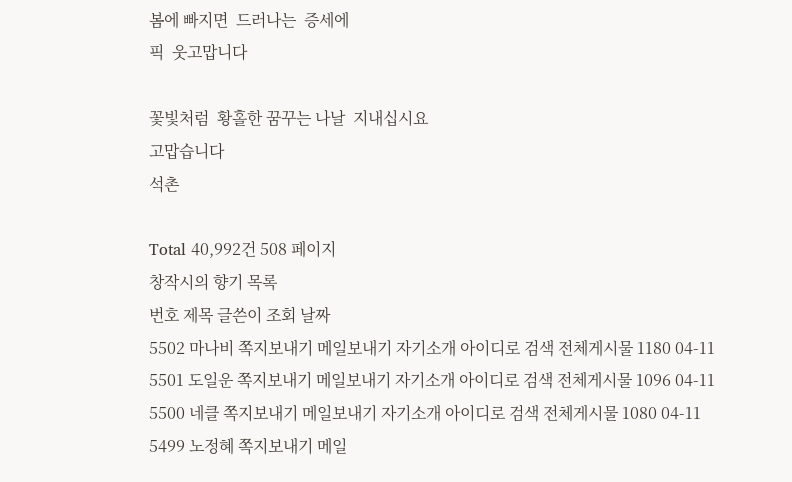봄에 빠지면  드러나는  증세에
픽  웃고맙니다

꽃빛처럼  황홀한 꿈꾸는 나날  지내십시요
고맙습니다
석촌

Total 40,992건 508 페이지
창작시의 향기 목록
번호 제목 글쓴이 조회 날짜
5502 마나비 쪽지보내기 메일보내기 자기소개 아이디로 검색 전체게시물 1180 04-11
5501 도일운 쪽지보내기 메일보내기 자기소개 아이디로 검색 전체게시물 1096 04-11
5500 네클 쪽지보내기 메일보내기 자기소개 아이디로 검색 전체게시물 1080 04-11
5499 노정혜 쪽지보내기 메일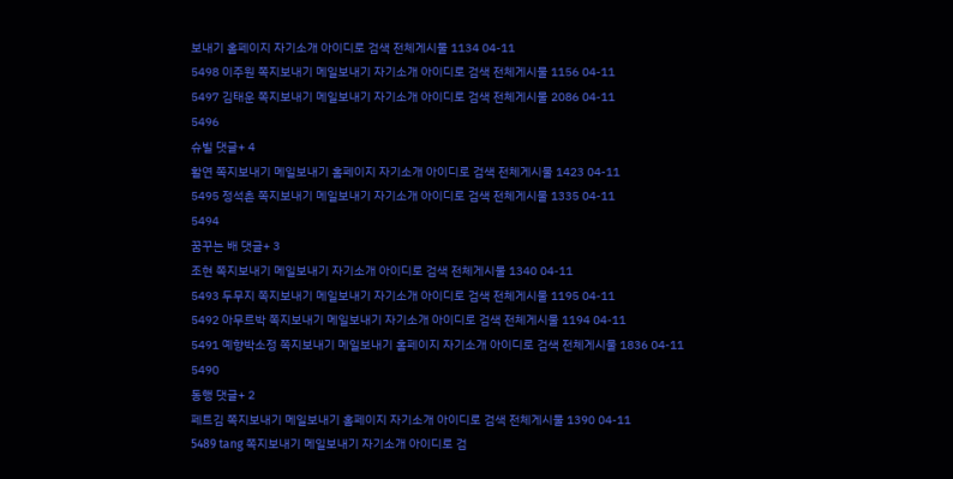보내기 홈페이지 자기소개 아이디로 검색 전체게시물 1134 04-11
5498 이주원 쪽지보내기 메일보내기 자기소개 아이디로 검색 전체게시물 1156 04-11
5497 김태운 쪽지보내기 메일보내기 자기소개 아이디로 검색 전체게시물 2086 04-11
5496
슈빌 댓글+ 4
활연 쪽지보내기 메일보내기 홈페이지 자기소개 아이디로 검색 전체게시물 1423 04-11
5495 정석촌 쪽지보내기 메일보내기 자기소개 아이디로 검색 전체게시물 1335 04-11
5494
꿈꾸는 배 댓글+ 3
조현 쪽지보내기 메일보내기 자기소개 아이디로 검색 전체게시물 1340 04-11
5493 두무지 쪽지보내기 메일보내기 자기소개 아이디로 검색 전체게시물 1195 04-11
5492 아무르박 쪽지보내기 메일보내기 자기소개 아이디로 검색 전체게시물 1194 04-11
5491 예향박소정 쪽지보내기 메일보내기 홈페이지 자기소개 아이디로 검색 전체게시물 1836 04-11
5490
동행 댓글+ 2
페트김 쪽지보내기 메일보내기 홈페이지 자기소개 아이디로 검색 전체게시물 1390 04-11
5489 tang 쪽지보내기 메일보내기 자기소개 아이디로 검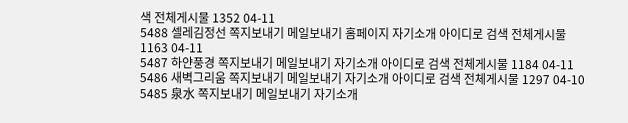색 전체게시물 1352 04-11
5488 셀레김정선 쪽지보내기 메일보내기 홈페이지 자기소개 아이디로 검색 전체게시물 1163 04-11
5487 하얀풍경 쪽지보내기 메일보내기 자기소개 아이디로 검색 전체게시물 1184 04-11
5486 새벽그리움 쪽지보내기 메일보내기 자기소개 아이디로 검색 전체게시물 1297 04-10
5485 泉水 쪽지보내기 메일보내기 자기소개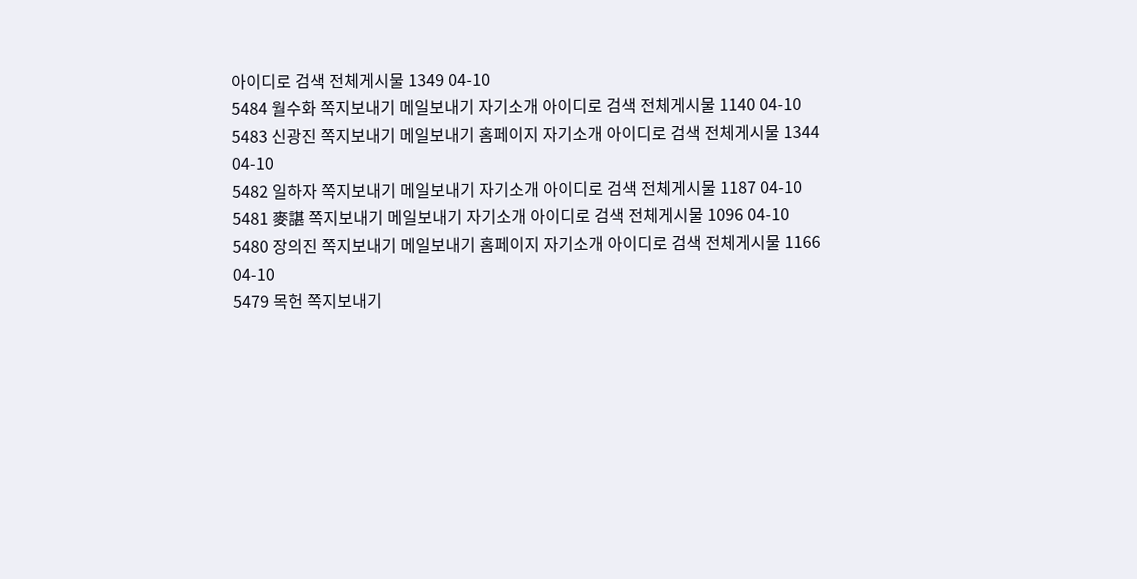아이디로 검색 전체게시물 1349 04-10
5484 월수화 쪽지보내기 메일보내기 자기소개 아이디로 검색 전체게시물 1140 04-10
5483 신광진 쪽지보내기 메일보내기 홈페이지 자기소개 아이디로 검색 전체게시물 1344 04-10
5482 일하자 쪽지보내기 메일보내기 자기소개 아이디로 검색 전체게시물 1187 04-10
5481 麥諶 쪽지보내기 메일보내기 자기소개 아이디로 검색 전체게시물 1096 04-10
5480 장의진 쪽지보내기 메일보내기 홈페이지 자기소개 아이디로 검색 전체게시물 1166 04-10
5479 목헌 쪽지보내기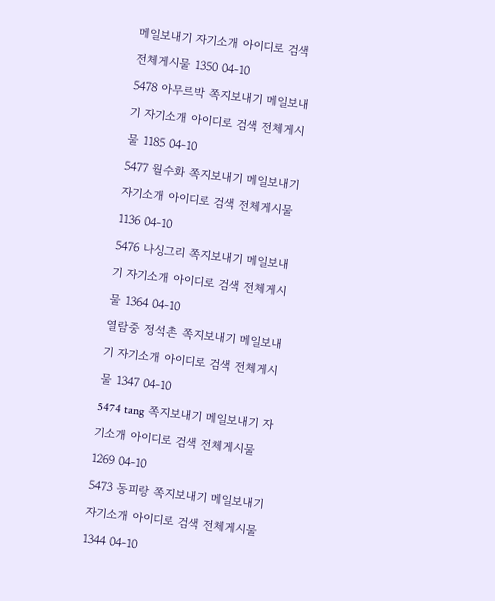메일보내기 자기소개 아이디로 검색 전체게시물 1350 04-10
5478 아무르박 쪽지보내기 메일보내기 자기소개 아이디로 검색 전체게시물 1185 04-10
5477 월수화 쪽지보내기 메일보내기 자기소개 아이디로 검색 전체게시물 1136 04-10
5476 나싱그리 쪽지보내기 메일보내기 자기소개 아이디로 검색 전체게시물 1364 04-10
열람중 정석촌 쪽지보내기 메일보내기 자기소개 아이디로 검색 전체게시물 1347 04-10
5474 tang 쪽지보내기 메일보내기 자기소개 아이디로 검색 전체게시물 1269 04-10
5473 동피랑 쪽지보내기 메일보내기 자기소개 아이디로 검색 전체게시물 1344 04-10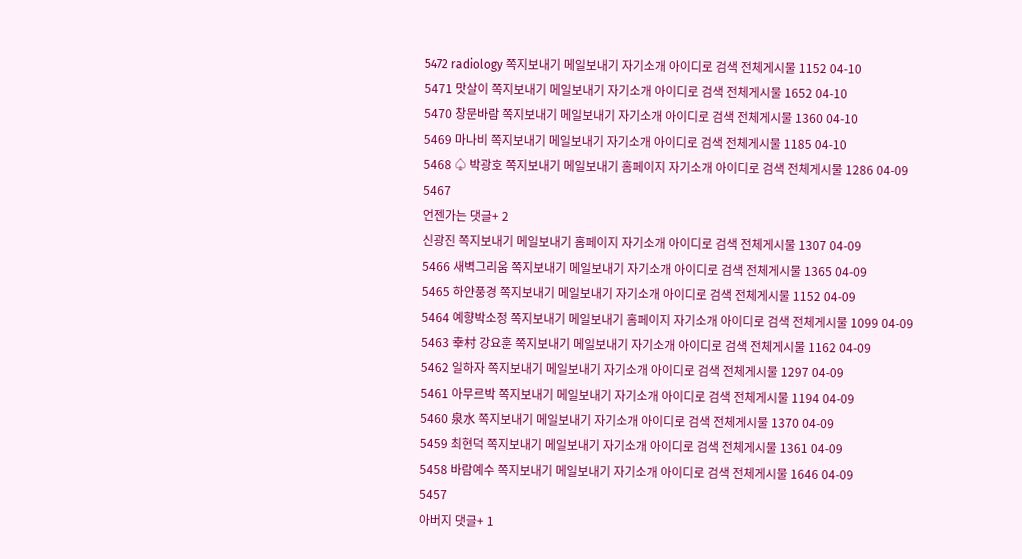5472 radiology 쪽지보내기 메일보내기 자기소개 아이디로 검색 전체게시물 1152 04-10
5471 맛살이 쪽지보내기 메일보내기 자기소개 아이디로 검색 전체게시물 1652 04-10
5470 창문바람 쪽지보내기 메일보내기 자기소개 아이디로 검색 전체게시물 1360 04-10
5469 마나비 쪽지보내기 메일보내기 자기소개 아이디로 검색 전체게시물 1185 04-10
5468 ♤ 박광호 쪽지보내기 메일보내기 홈페이지 자기소개 아이디로 검색 전체게시물 1286 04-09
5467
언젠가는 댓글+ 2
신광진 쪽지보내기 메일보내기 홈페이지 자기소개 아이디로 검색 전체게시물 1307 04-09
5466 새벽그리움 쪽지보내기 메일보내기 자기소개 아이디로 검색 전체게시물 1365 04-09
5465 하얀풍경 쪽지보내기 메일보내기 자기소개 아이디로 검색 전체게시물 1152 04-09
5464 예향박소정 쪽지보내기 메일보내기 홈페이지 자기소개 아이디로 검색 전체게시물 1099 04-09
5463 幸村 강요훈 쪽지보내기 메일보내기 자기소개 아이디로 검색 전체게시물 1162 04-09
5462 일하자 쪽지보내기 메일보내기 자기소개 아이디로 검색 전체게시물 1297 04-09
5461 아무르박 쪽지보내기 메일보내기 자기소개 아이디로 검색 전체게시물 1194 04-09
5460 泉水 쪽지보내기 메일보내기 자기소개 아이디로 검색 전체게시물 1370 04-09
5459 최현덕 쪽지보내기 메일보내기 자기소개 아이디로 검색 전체게시물 1361 04-09
5458 바람예수 쪽지보내기 메일보내기 자기소개 아이디로 검색 전체게시물 1646 04-09
5457
아버지 댓글+ 1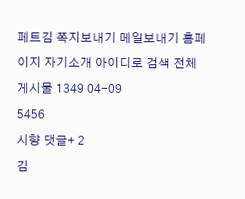페트김 쪽지보내기 메일보내기 홈페이지 자기소개 아이디로 검색 전체게시물 1349 04-09
5456
시향 댓글+ 2
김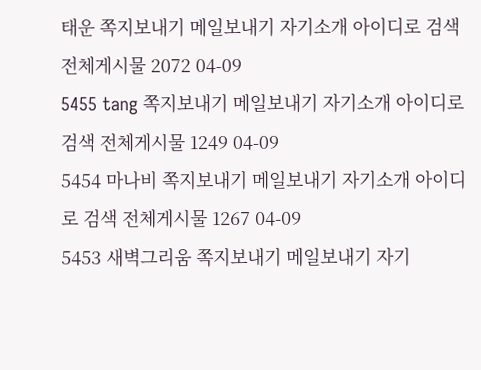태운 쪽지보내기 메일보내기 자기소개 아이디로 검색 전체게시물 2072 04-09
5455 tang 쪽지보내기 메일보내기 자기소개 아이디로 검색 전체게시물 1249 04-09
5454 마나비 쪽지보내기 메일보내기 자기소개 아이디로 검색 전체게시물 1267 04-09
5453 새벽그리움 쪽지보내기 메일보내기 자기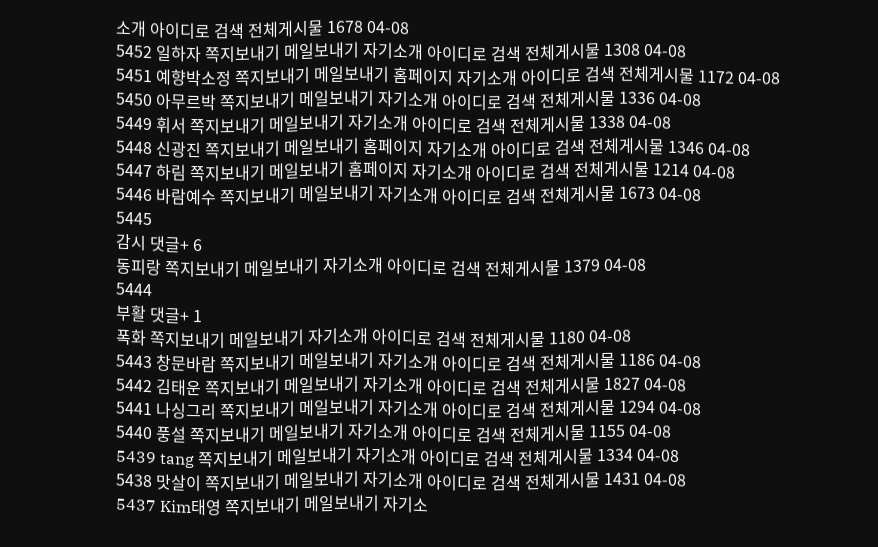소개 아이디로 검색 전체게시물 1678 04-08
5452 일하자 쪽지보내기 메일보내기 자기소개 아이디로 검색 전체게시물 1308 04-08
5451 예향박소정 쪽지보내기 메일보내기 홈페이지 자기소개 아이디로 검색 전체게시물 1172 04-08
5450 아무르박 쪽지보내기 메일보내기 자기소개 아이디로 검색 전체게시물 1336 04-08
5449 휘서 쪽지보내기 메일보내기 자기소개 아이디로 검색 전체게시물 1338 04-08
5448 신광진 쪽지보내기 메일보내기 홈페이지 자기소개 아이디로 검색 전체게시물 1346 04-08
5447 하림 쪽지보내기 메일보내기 홈페이지 자기소개 아이디로 검색 전체게시물 1214 04-08
5446 바람예수 쪽지보내기 메일보내기 자기소개 아이디로 검색 전체게시물 1673 04-08
5445
감시 댓글+ 6
동피랑 쪽지보내기 메일보내기 자기소개 아이디로 검색 전체게시물 1379 04-08
5444
부활 댓글+ 1
폭화 쪽지보내기 메일보내기 자기소개 아이디로 검색 전체게시물 1180 04-08
5443 창문바람 쪽지보내기 메일보내기 자기소개 아이디로 검색 전체게시물 1186 04-08
5442 김태운 쪽지보내기 메일보내기 자기소개 아이디로 검색 전체게시물 1827 04-08
5441 나싱그리 쪽지보내기 메일보내기 자기소개 아이디로 검색 전체게시물 1294 04-08
5440 풍설 쪽지보내기 메일보내기 자기소개 아이디로 검색 전체게시물 1155 04-08
5439 tang 쪽지보내기 메일보내기 자기소개 아이디로 검색 전체게시물 1334 04-08
5438 맛살이 쪽지보내기 메일보내기 자기소개 아이디로 검색 전체게시물 1431 04-08
5437 Kim태영 쪽지보내기 메일보내기 자기소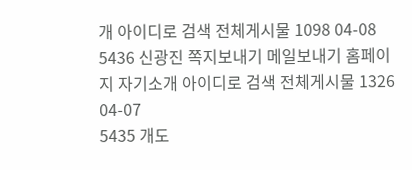개 아이디로 검색 전체게시물 1098 04-08
5436 신광진 쪽지보내기 메일보내기 홈페이지 자기소개 아이디로 검색 전체게시물 1326 04-07
5435 개도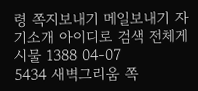령 쪽지보내기 메일보내기 자기소개 아이디로 검색 전체게시물 1388 04-07
5434 새벽그리움 쪽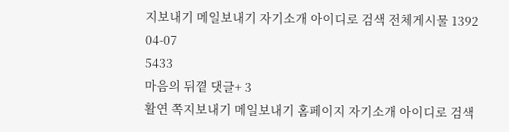지보내기 메일보내기 자기소개 아이디로 검색 전체게시물 1392 04-07
5433
마음의 뒤꼍 댓글+ 3
활연 쪽지보내기 메일보내기 홈페이지 자기소개 아이디로 검색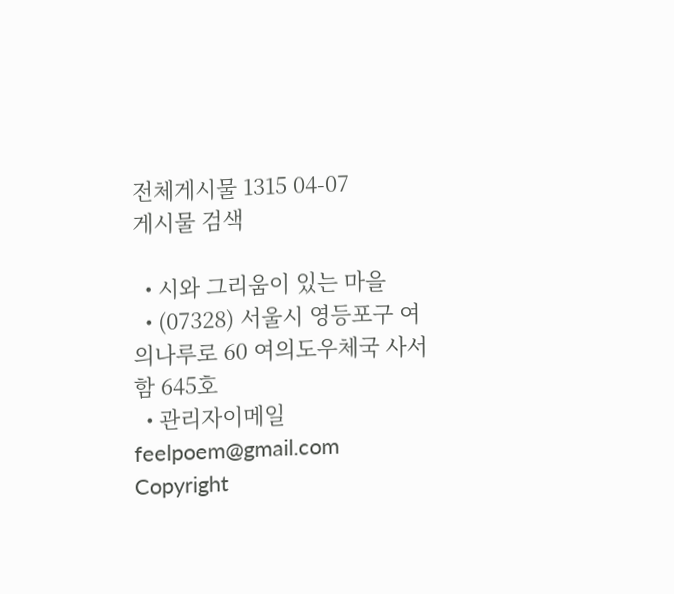전체게시물 1315 04-07
게시물 검색

  • 시와 그리움이 있는 마을
  • (07328) 서울시 영등포구 여의나루로 60 여의도우체국 사서함 645호
  • 관리자이메일 feelpoem@gmail.com
Copyright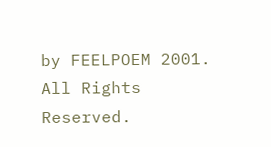by FEELPOEM 2001. All Rights Reserved.